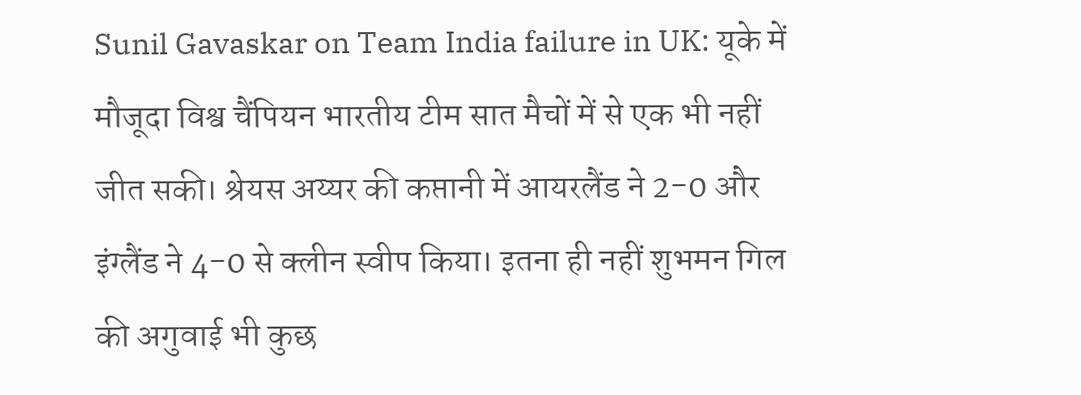Sunil Gavaskar on Team India failure in UK: यूके में मौजूदा विश्व चैंपियन भारतीय टीम सात मैचों में से एक भी नहीं जीत सकी। श्रेयस अय्यर की कप्तानी में आयरलैंड ने 2-0 और इंग्लैंड ने 4-0 से क्लीन स्वीप किया। इतना ही नहीं शुभमन गिल की अगुवाई भी कुछ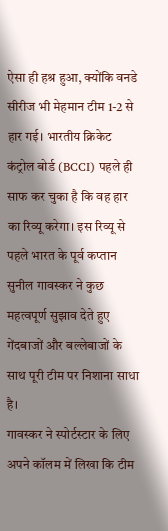ऐसा ही हश्र हुआ, क्योंकि वनडे सीरीज भी मेहमान टीम 1-2 से हार गई। भारतीय क्रिकेट कंट्रोल बोर्ड (BCCI) पहले ही साफ कर चुका है कि वह हार का रिव्यू करेगा। इस रिव्यू से पहले भारत के पूर्व कप्तान सुनील गावस्कर ने कुछ महत्वपूर्ण सुझाव देते हुए गेंदबाजों और बल्लेबाजों के साथ पूरी टीम पर निशाना साधा है।
गावस्कर ने स्पोर्टस्टार के लिए अपने कॉलम में लिखा कि टीम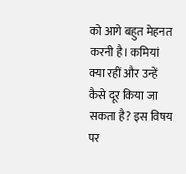को आगे बहुत मेहनत करनी है। कमियां क्या रहीं और उन्हें कैसे दूर किया जा सकता है? इस विषय पर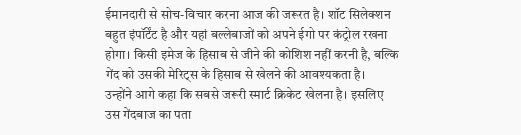ईमानदारी से सोच-विचार करना आज की जरूरत है। शॉट सिलेक्शन बहुत इंपॉर्टेंट है और यहां बल्लेबाजों को अपने ईगो पर कंट्रोल रखना होगा। किसी इमेज के हिसाब से जीने की कोशिश नहीं करनी है, बल्कि गेंद को उसकी मेरिट्स के हिसाब से खेलने की आवश्यकता है।
उन्होंने आगे कहा कि सबसे जरूरी स्मार्ट क्रिकेट खेलना है। इसलिए उस गेंदबाज का पता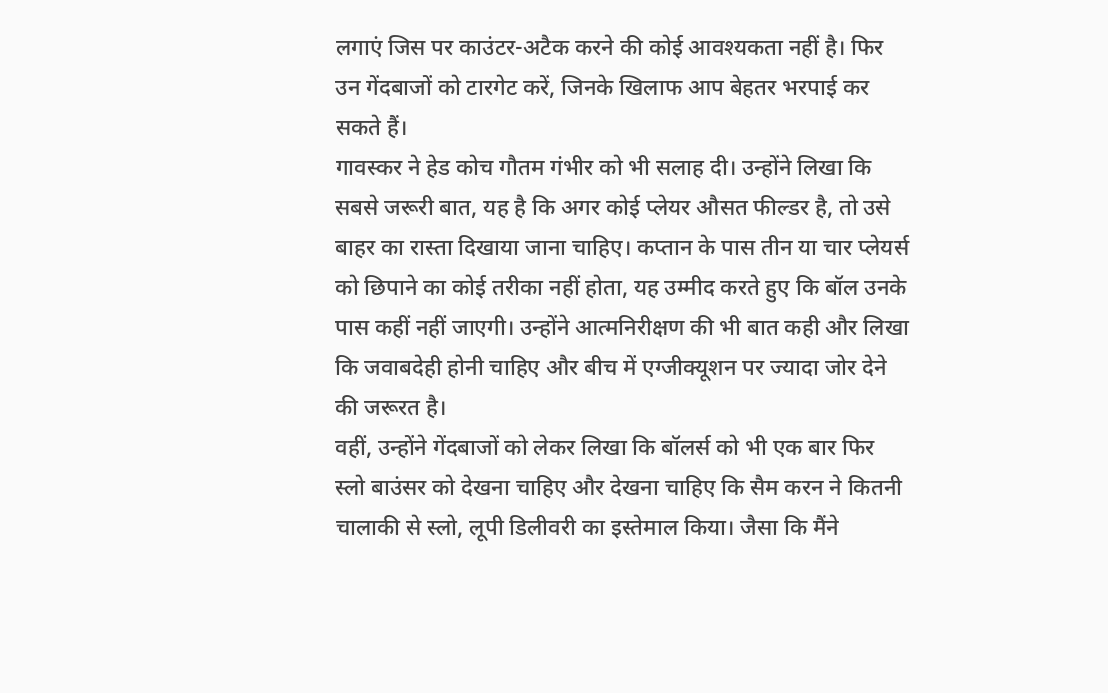लगाएं जिस पर काउंटर-अटैक करने की कोई आवश्यकता नहीं है। फिर उन गेंदबाजों को टारगेट करें, जिनके खिलाफ आप बेहतर भरपाई कर सकते हैं।
गावस्कर ने हेड कोच गौतम गंभीर को भी सलाह दी। उन्होंने लिखा कि सबसे जरूरी बात, यह है कि अगर कोई प्लेयर औसत फील्डर है, तो उसे बाहर का रास्ता दिखाया जाना चाहिए। कप्तान के पास तीन या चार प्लेयर्स को छिपाने का कोई तरीका नहीं होता, यह उम्मीद करते हुए कि बॉल उनके पास कहीं नहीं जाएगी। उन्होंने आत्मनिरीक्षण की भी बात कही और लिखा कि जवाबदेही होनी चाहिए और बीच में एग्जीक्यूशन पर ज्यादा जोर देने की जरूरत है।
वहीं, उन्होंने गेंदबाजों को लेकर लिखा कि बॉलर्स को भी एक बार फिर स्लो बाउंसर को देखना चाहिए और देखना चाहिए कि सैम करन ने कितनी चालाकी से स्लो, लूपी डिलीवरी का इस्तेमाल किया। जैसा कि मैंने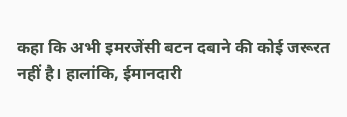कहा कि अभी इमरजेंसी बटन दबाने की कोई जरूरत नहीं है। हालांकि, ईमानदारी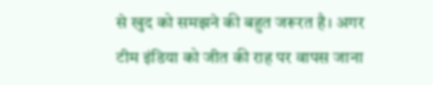से खुद को समझने की बहुत जरूरत है। अगर टीम इंडिया को जीत की राह पर वापस जाना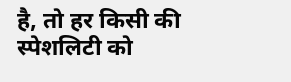है, तो हर किसी की स्पेशलिटी को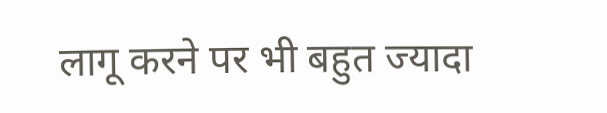लागू करने पर भी बहुत ज्यादा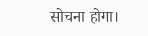सोचना होगा।